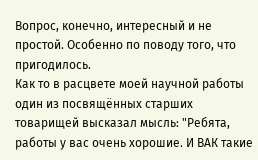Вопрос, конечно, интересный и не простой. Особенно по поводу того, что пригодилось.
Как то в расцвете моей научной работы один из посвящённых старших товарищей высказал мысль: "Ребята, работы у вас очень хорошие. И ВАК такие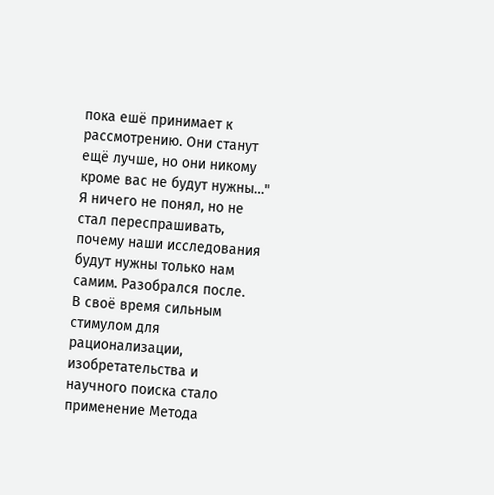пока ешё принимает к рассмотрению. Они станут ещё лучше, но они никому кроме вас не будут нужны…"
Я ничего не понял, но не стал переспрашивать, почему наши исследования будут нужны только нам самим. Разобрался после.
В своё время сильным стимулом для рационализации, изобретательства и научного поиска стало применение Метода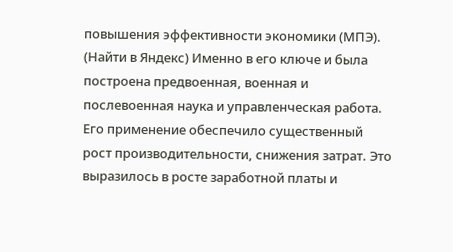повышения эффективности экономики (МПЭ). (Найти в Яндекс) Именно в его ключе и была построена предвоенная, военная и послевоенная наука и управленческая работа.
Его применение обеспечило существенный рост производительности, снижения затрат. Это выразилось в росте заработной платы и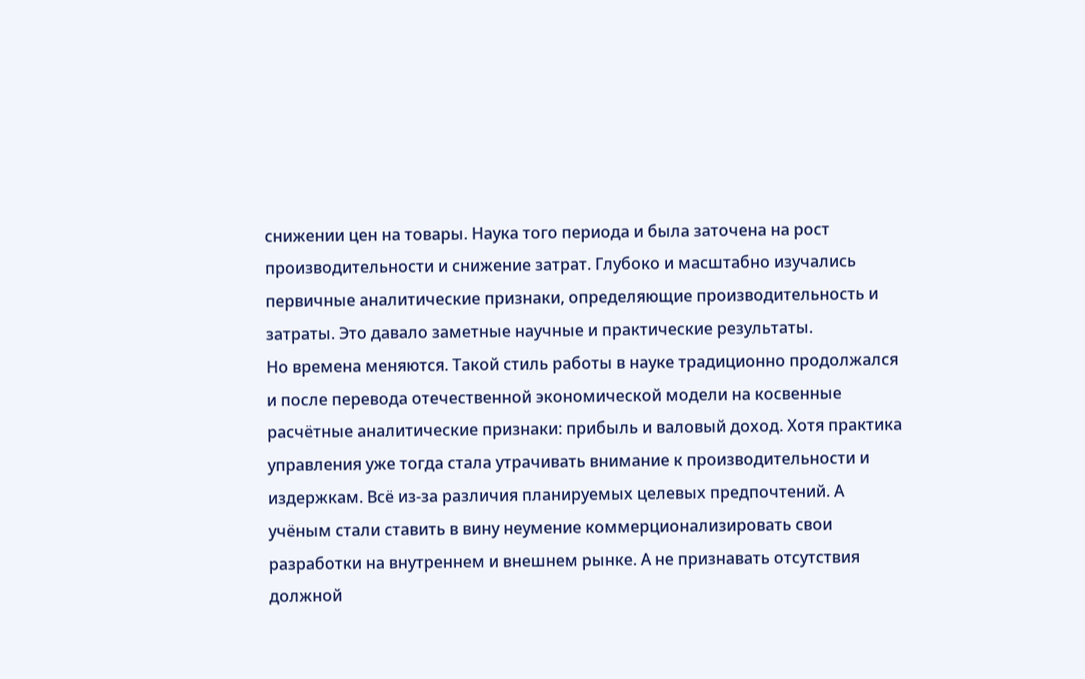снижении цен на товары. Наука того периода и была заточена на рост производительности и снижение затрат. Глубоко и масштабно изучались первичные аналитические признаки, определяющие производительность и затраты. Это давало заметные научные и практические результаты.
Но времена меняются. Такой стиль работы в науке традиционно продолжался и после перевода отечественной экономической модели на косвенные расчётные аналитические признаки: прибыль и валовый доход. Хотя практика управления уже тогда стала утрачивать внимание к производительности и издержкам. Всё из-за различия планируемых целевых предпочтений. А учёным стали ставить в вину неумение коммерционализировать свои разработки на внутреннем и внешнем рынке. А не признавать отсутствия должной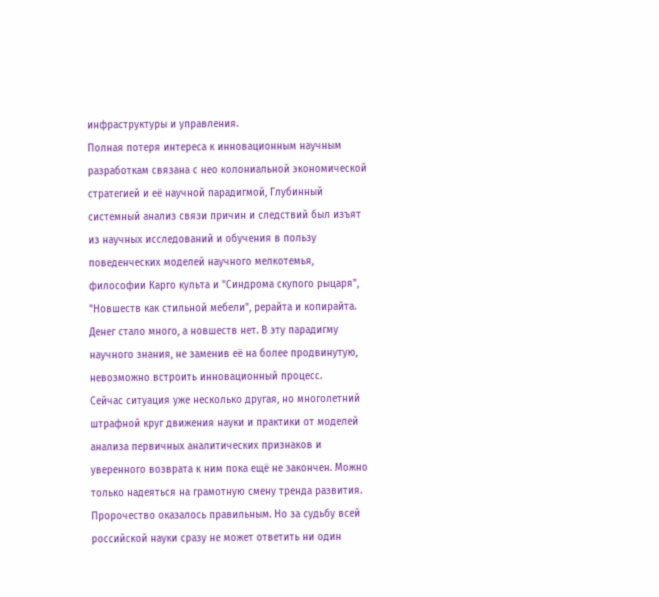инфраструктуры и управления.
Полная потеря интереса к инновационным научным разработкам связана с нео колониальной экономической стратегией и её научной парадигмой, Глубинный системный анализ связи причин и следствий был изъят из научных исследований и обучения в пользу поведенческих моделей научного мелкотемья, философии Карго культа и "Синдрома скупого рыцаря", "Новшеств как стильной мебели", рерайта и копирайта. Денег стало много, а новшеств нет. В эту парадигму научного знания, не заменив её на более продвинутую, невозможно встроить инновационный процесс.
Сейчас ситуация уже несколько другая, но многолетний штрафной круг движения науки и практики от моделей анализа первичных аналитических признаков и уверенного возврата к ним пока ещё не закончен. Можно только надеяться на грамотную смену тренда развития.
Пророчество оказалось правильным. Но за судьбу всей российской науки сразу не может ответить ни один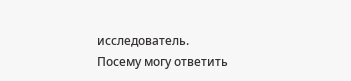исследователь.
Посему могу ответить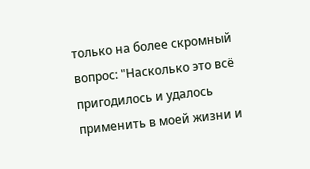только на более скромный вопрос: "Насколько это всё пригодилось и удалось применить в моей жизни и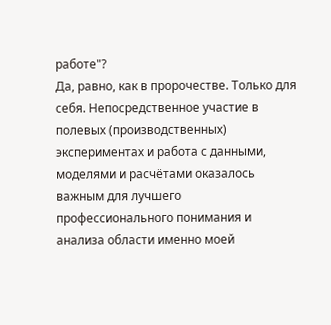работе"?
Да, равно, как в пророчестве. Только для себя. Непосредственное участие в полевых (производственных) экспериментах и работа с данными, моделями и расчётами оказалось важным для лучшего профессионального понимания и анализа области именно моей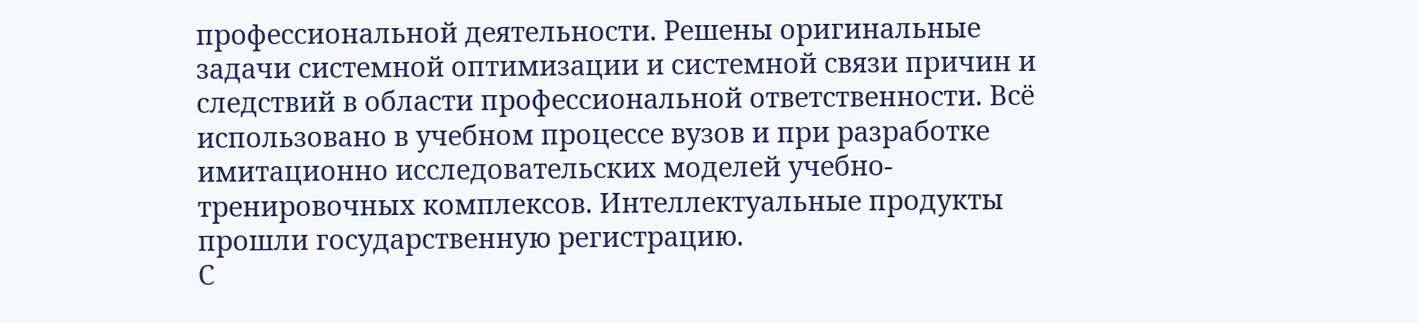профессиональной деятельности. Решены оригинальные задачи системной оптимизации и системной связи причин и следствий в области профессиональной ответственности. Всё использовано в учебном процессе вузов и при разработке имитационно исследовательских моделей учебно-тренировочных комплексов. Интеллектуальные продукты прошли государственную регистрацию.
С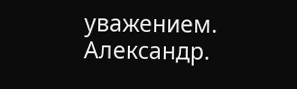уважением. Александр.